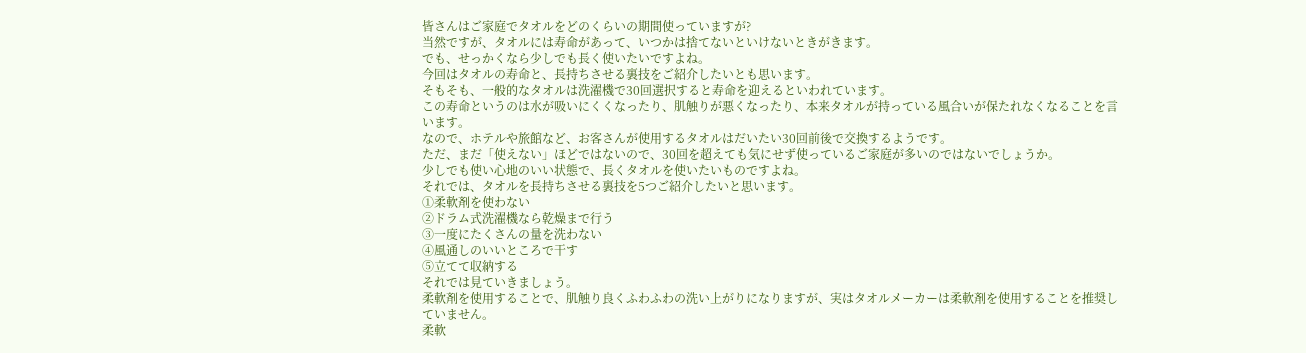皆さんはご家庭でタオルをどのくらいの期間使っていますが?
当然ですが、タオルには寿命があって、いつかは捨てないといけないときがきます。
でも、せっかくなら少しでも長く使いたいですよね。
今回はタオルの寿命と、長持ちさせる裏技をご紹介したいとも思います。
そもそも、一般的なタオルは洗濯機で30回選択すると寿命を迎えるといわれています。
この寿命というのは水が吸いにくくなったり、肌触りが悪くなったり、本来タオルが持っている風合いが保たれなくなることを言います。
なので、ホテルや旅館など、お客さんが使用するタオルはだいたい30回前後で交換するようです。
ただ、まだ「使えない」ほどではないので、30回を超えても気にせず使っているご家庭が多いのではないでしょうか。
少しでも使い心地のいい状態で、長くタオルを使いたいものですよね。
それでは、タオルを長持ちさせる裏技を5つご紹介したいと思います。
①柔軟剤を使わない
②ドラム式洗濯機なら乾燥まで行う
③一度にたくさんの量を洗わない
④風通しのいいところで干す
⑤立てて収納する
それでは見ていきましょう。
柔軟剤を使用することで、肌触り良くふわふわの洗い上がりになりますが、実はタオルメーカーは柔軟剤を使用することを推奨していません。
柔軟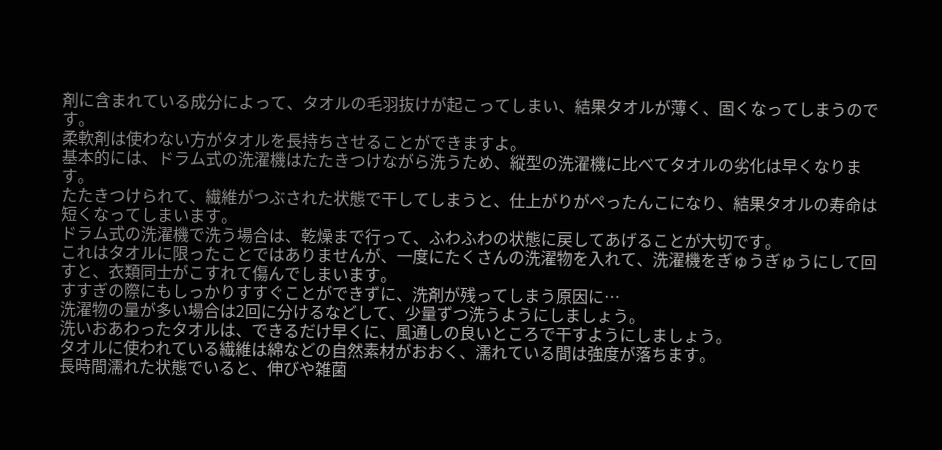剤に含まれている成分によって、タオルの毛羽抜けが起こってしまい、結果タオルが薄く、固くなってしまうのです。
柔軟剤は使わない方がタオルを長持ちさせることができますよ。
基本的には、ドラム式の洗濯機はたたきつけながら洗うため、縦型の洗濯機に比べてタオルの劣化は早くなります。
たたきつけられて、繊維がつぶされた状態で干してしまうと、仕上がりがぺったんこになり、結果タオルの寿命は短くなってしまいます。
ドラム式の洗濯機で洗う場合は、乾燥まで行って、ふわふわの状態に戻してあげることが大切です。
これはタオルに限ったことではありませんが、一度にたくさんの洗濯物を入れて、洗濯機をぎゅうぎゅうにして回すと、衣類同士がこすれて傷んでしまいます。
すすぎの際にもしっかりすすぐことができずに、洗剤が残ってしまう原因に…
洗濯物の量が多い場合は2回に分けるなどして、少量ずつ洗うようにしましょう。
洗いおあわったタオルは、できるだけ早くに、風通しの良いところで干すようにしましょう。
タオルに使われている繊維は綿などの自然素材がおおく、濡れている間は強度が落ちます。
長時間濡れた状態でいると、伸びや雑菌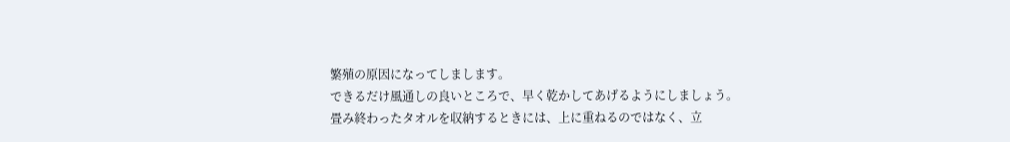繁殖の原因になってしまします。
できるだけ風通しの良いところで、早く乾かしてあげるようにしましょう。
畳み終わったタオルを収納するときには、上に重ねるのではなく、立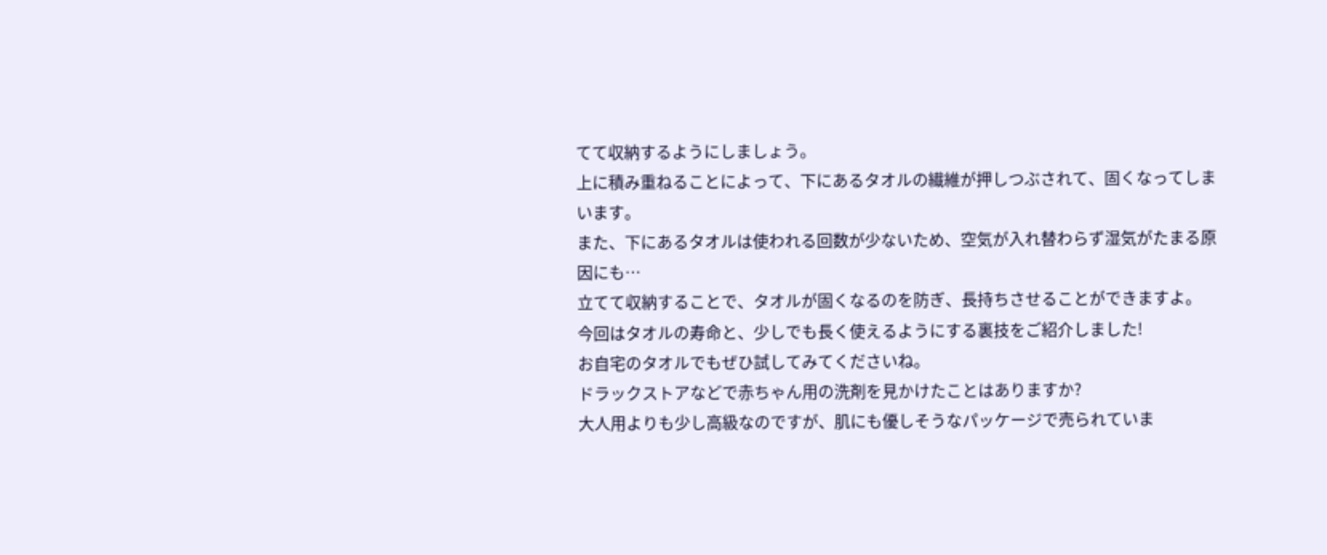てて収納するようにしましょう。
上に積み重ねることによって、下にあるタオルの繊維が押しつぶされて、固くなってしまいます。
また、下にあるタオルは使われる回数が少ないため、空気が入れ替わらず湿気がたまる原因にも…
立てて収納することで、タオルが固くなるのを防ぎ、長持ちさせることができますよ。
今回はタオルの寿命と、少しでも長く使えるようにする裏技をご紹介しました!
お自宅のタオルでもぜひ試してみてくださいね。
ドラックストアなどで赤ちゃん用の洗剤を見かけたことはありますか?
大人用よりも少し高級なのですが、肌にも優しそうなパッケージで売られていま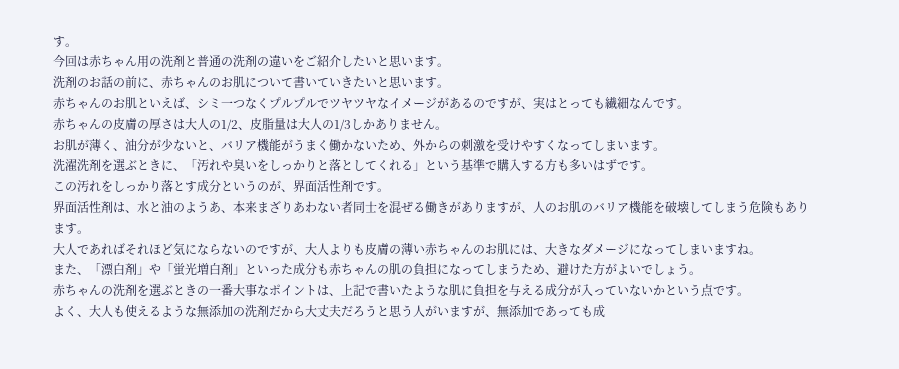す。
今回は赤ちゃん用の洗剤と普通の洗剤の違いをご紹介したいと思います。
洗剤のお話の前に、赤ちゃんのお肌について書いていきたいと思います。
赤ちゃんのお肌といえば、シミ一つなくプルプルでツヤツヤなイメージがあるのですが、実はとっても繊細なんです。
赤ちゃんの皮膚の厚さは大人の1/2、皮脂量は大人の1/3しかありません。
お肌が薄く、油分が少ないと、バリア機能がうまく働かないため、外からの刺激を受けやすくなってしまいます。
洗濯洗剤を選ぶときに、「汚れや臭いをしっかりと落としてくれる」という基準で購入する方も多いはずです。
この汚れをしっかり落とす成分というのが、界面活性剤です。
界面活性剤は、水と油のようあ、本来まざりあわない者同士を混ぜる働きがありますが、人のお肌のバリア機能を破壊してしまう危険もあります。
大人であればそれほど気にならないのですが、大人よりも皮膚の薄い赤ちゃんのお肌には、大きなダメージになってしまいますね。
また、「漂白剤」や「蛍光増白剤」といった成分も赤ちゃんの肌の負担になってしまうため、避けた方がよいでしょう。
赤ちゃんの洗剤を選ぶときの一番大事なポイントは、上記で書いたような肌に負担を与える成分が入っていないかという点です。
よく、大人も使えるような無添加の洗剤だから大丈夫だろうと思う人がいますが、無添加であっても成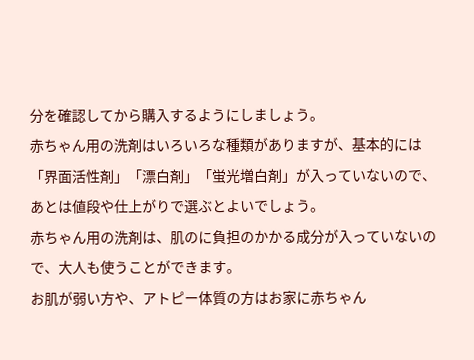分を確認してから購入するようにしましょう。
赤ちゃん用の洗剤はいろいろな種類がありますが、基本的には「界面活性剤」「漂白剤」「蛍光増白剤」が入っていないので、あとは値段や仕上がりで選ぶとよいでしょう。
赤ちゃん用の洗剤は、肌のに負担のかかる成分が入っていないので、大人も使うことができます。
お肌が弱い方や、アトピー体質の方はお家に赤ちゃん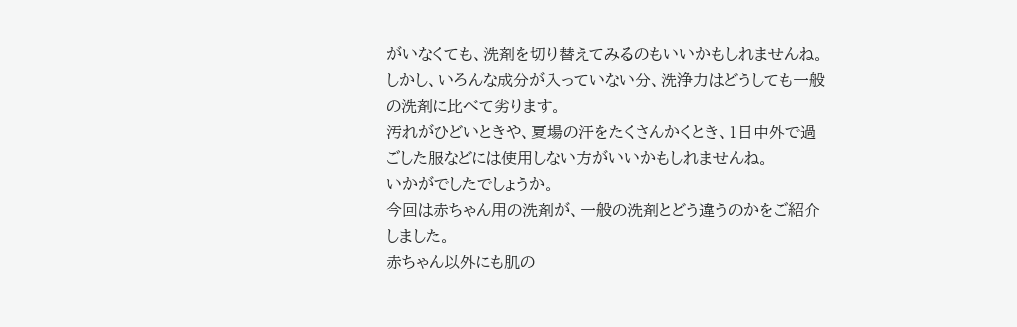がいなくても、洗剤を切り替えてみるのもいいかもしれませんね。
しかし、いろんな成分が入っていない分、洗浄力はどうしても一般の洗剤に比べて劣ります。
汚れがひどいときや、夏場の汗をたくさんかくとき、1日中外で過ごした服などには使用しない方がいいかもしれませんね。
いかがでしたでしょうか。
今回は赤ちゃん用の洗剤が、一般の洗剤とどう違うのかをご紹介しました。
赤ちゃん以外にも肌の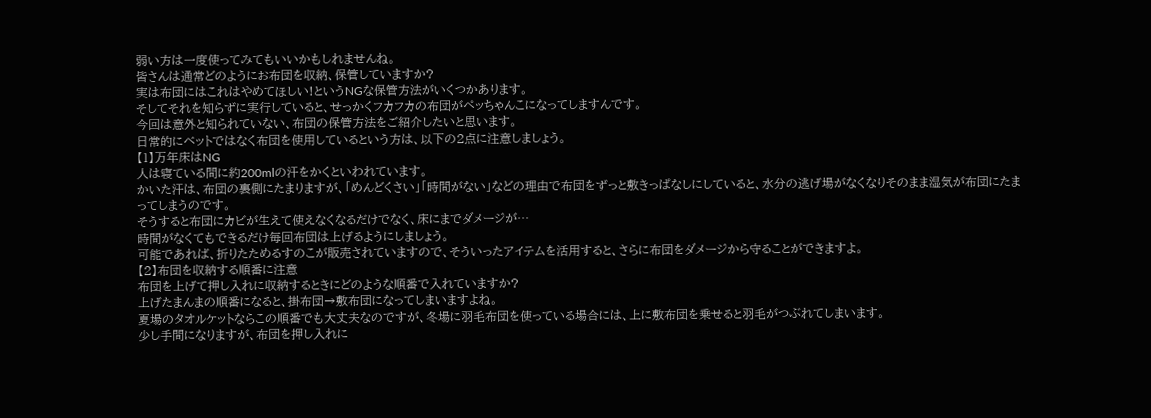弱い方は一度使ってみてもいいかもしれませんね。
皆さんは通常どのようにお布団を収納、保管していますか?
実は布団にはこれはやめてほしい!というNGな保管方法がいくつかあります。
そしてそれを知らずに実行していると、せっかくフカフカの布団がペッちゃんこになってしますんです。
今回は意外と知られていない、布団の保管方法をご紹介したいと思います。
日常的にベットではなく布団を使用しているという方は、以下の2点に注意しましょう。
【1】万年床はNG
人は寝ている間に約200mlの汗をかくといわれています。
かいた汗は、布団の裏側にたまりますが、「めんどくさい」「時間がない」などの理由で布団をずっと敷きっぱなしにしていると、水分の逃げ場がなくなりそのまま湿気が布団にたまってしまうのです。
そうすると布団にカビが生えて使えなくなるだけでなく、床にまでダメージが…
時間がなくてもできるだけ毎回布団は上げるようにしましょう。
可能であれば、折りたためるすのこが販売されていますので、そういったアイテムを活用すると、さらに布団をダメージから守ることができますよ。
【2】布団を収納する順番に注意
布団を上げて押し入れに収納するときにどのような順番で入れていますか?
上げたまんまの順番になると、掛布団→敷布団になってしまいますよね。
夏場のタオルケットならこの順番でも大丈夫なのですが、冬場に羽毛布団を使っている場合には、上に敷布団を乗せると羽毛がつぶれてしまいます。
少し手間になりますが、布団を押し入れに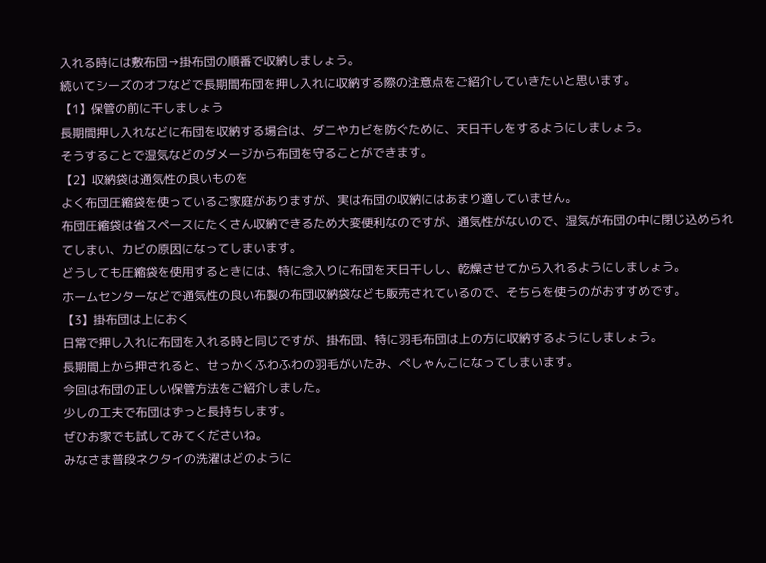入れる時には敷布団→掛布団の順番で収納しましょう。
続いてシーズのオフなどで長期間布団を押し入れに収納する際の注意点をご紹介していきたいと思います。
【1】保管の前に干しましょう
長期間押し入れなどに布団を収納する場合は、ダニやカビを防ぐために、天日干しをするようにしましょう。
そうすることで湿気などのダメージから布団を守ることができます。
【2】収納袋は通気性の良いものを
よく布団圧縮袋を使っているご家庭がありますが、実は布団の収納にはあまり適していません。
布団圧縮袋は省スペースにたくさん収納できるため大変便利なのですが、通気性がないので、湿気が布団の中に閉じ込められてしまい、カビの原因になってしまいます。
どうしても圧縮袋を使用するときには、特に念入りに布団を天日干しし、乾燥させてから入れるようにしましょう。
ホームセンターなどで通気性の良い布製の布団収納袋なども販売されているので、そちらを使うのがおすすめです。
【3】掛布団は上におく
日常で押し入れに布団を入れる時と同じですが、掛布団、特に羽毛布団は上の方に収納するようにしましょう。
長期間上から押されると、せっかくふわふわの羽毛がいたみ、ぺしゃんこになってしまいます。
今回は布団の正しい保管方法をご紹介しました。
少しの工夫で布団はずっと長持ちします。
ぜひお家でも試してみてくださいね。
みなさま普段ネクタイの洗濯はどのように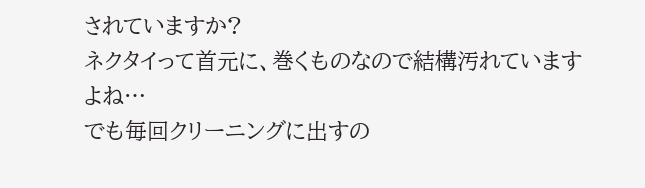されていますか?
ネクタイって首元に、巻くものなので結構汚れていますよね…
でも毎回クリーニングに出すの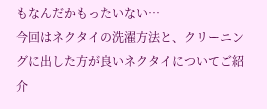もなんだかもったいない…
今回はネクタイの洗濯方法と、クリーニングに出した方が良いネクタイについてご紹介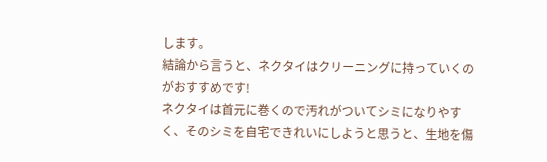します。
結論から言うと、ネクタイはクリーニングに持っていくのがおすすめです!
ネクタイは首元に巻くので汚れがついてシミになりやすく、そのシミを自宅できれいにしようと思うと、生地を傷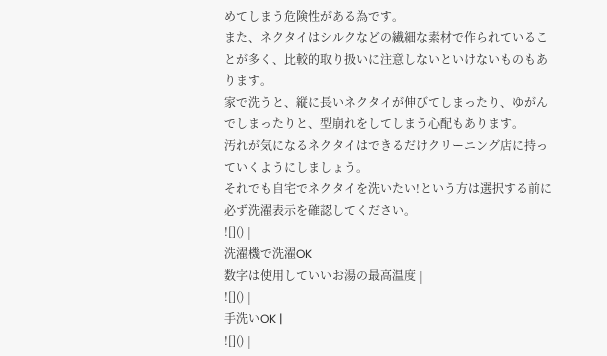めてしまう危険性がある為です。
また、ネクタイはシルクなどの繊細な素材で作られていることが多く、比較的取り扱いに注意しないといけないものもあります。
家で洗うと、縦に長いネクタイが伸びてしまったり、ゆがんでしまったりと、型崩れをしてしまう心配もあります。
汚れが気になるネクタイはできるだけクリーニング店に持っていくようにしましょう。
それでも自宅でネクタイを洗いたい!という方は選択する前に必ず洗濯表示を確認してください。
![]() |
洗濯機で洗濯OK
数字は使用していいお湯の最高温度 |
![]() |
手洗いOK |
![]() |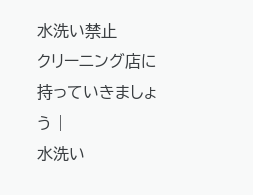水洗い禁止
クリーニング店に持っていきましょう |
水洗い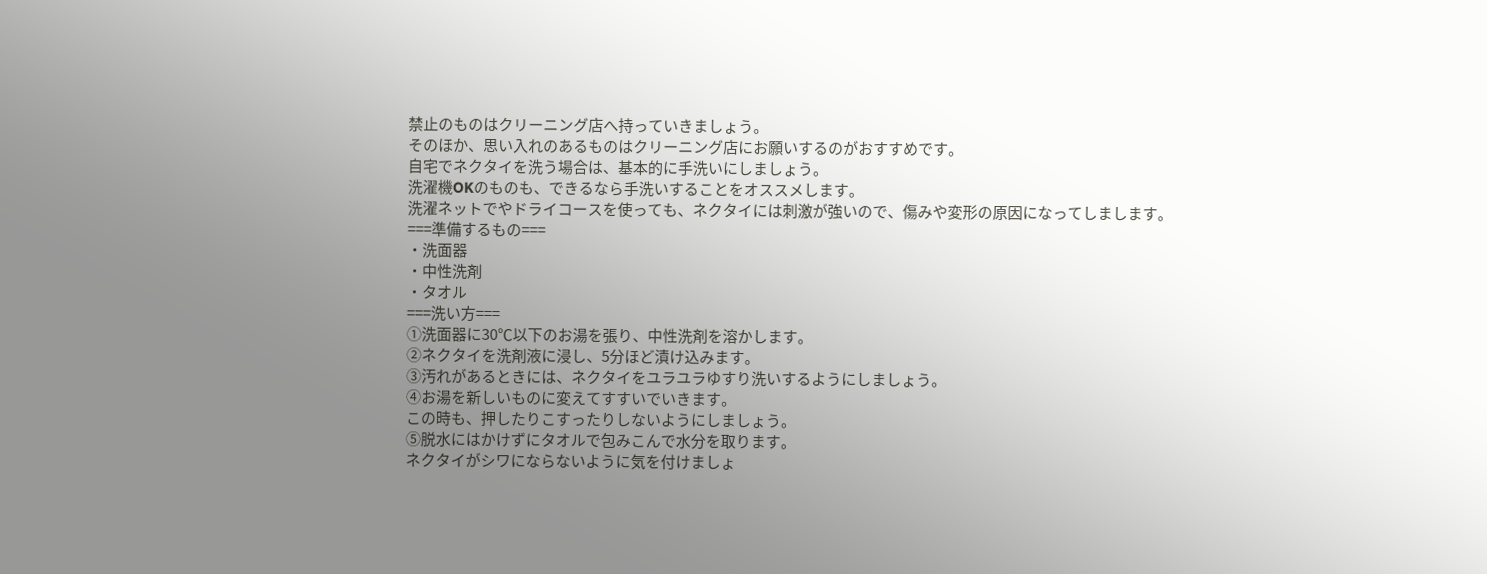禁止のものはクリーニング店へ持っていきましょう。
そのほか、思い入れのあるものはクリーニング店にお願いするのがおすすめです。
自宅でネクタイを洗う場合は、基本的に手洗いにしましょう。
洗濯機OKのものも、できるなら手洗いすることをオススメします。
洗濯ネットでやドライコースを使っても、ネクタイには刺激が強いので、傷みや変形の原因になってしまします。
===準備するもの===
・洗面器
・中性洗剤
・タオル
===洗い方===
①洗面器に30℃以下のお湯を張り、中性洗剤を溶かします。
②ネクタイを洗剤液に浸し、5分ほど漬け込みます。
③汚れがあるときには、ネクタイをユラユラゆすり洗いするようにしましょう。
④お湯を新しいものに変えてすすいでいきます。
この時も、押したりこすったりしないようにしましょう。
⑤脱水にはかけずにタオルで包みこんで水分を取ります。
ネクタイがシワにならないように気を付けましょ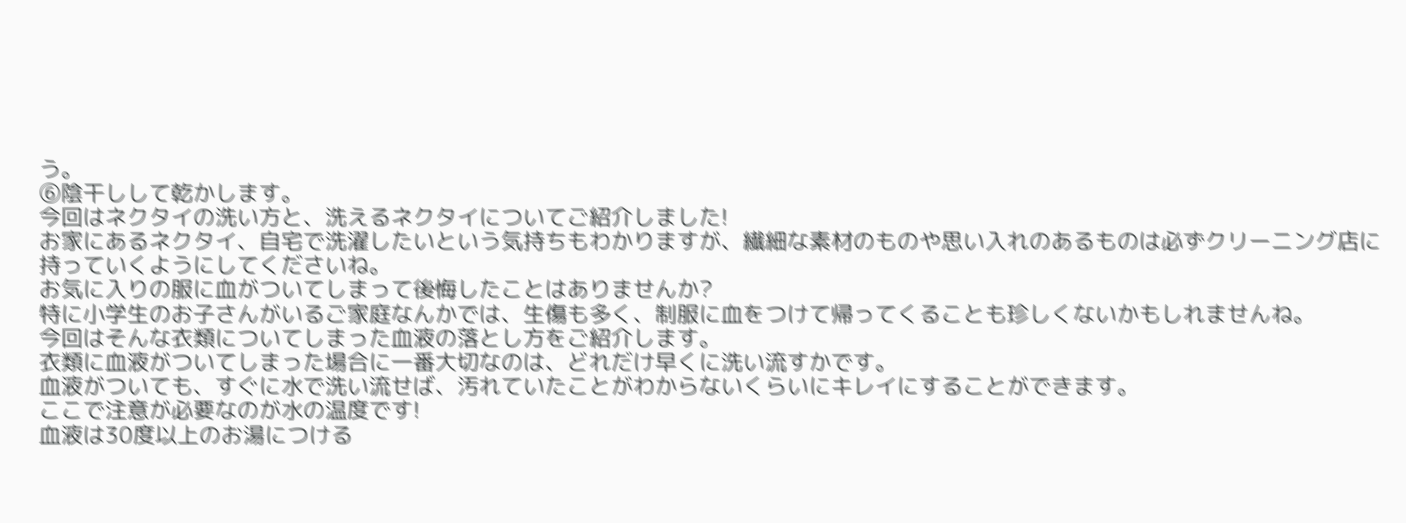う。
⑥陰干しして乾かします。
今回はネクタイの洗い方と、洗えるネクタイについてご紹介しました!
お家にあるネクタイ、自宅で洗濯したいという気持ちもわかりますが、繊細な素材のものや思い入れのあるものは必ずクリーニング店に持っていくようにしてくださいね。
お気に入りの服に血がついてしまって後悔したことはありませんか?
特に小学生のお子さんがいるご家庭なんかでは、生傷も多く、制服に血をつけて帰ってくることも珍しくないかもしれませんね。
今回はそんな衣類についてしまった血液の落とし方をご紹介します。
衣類に血液がついてしまった場合に一番大切なのは、どれだけ早くに洗い流すかです。
血液がついても、すぐに水で洗い流せば、汚れていたことがわからないくらいにキレイにすることができます。
ここで注意が必要なのが水の温度です!
血液は30度以上のお湯につける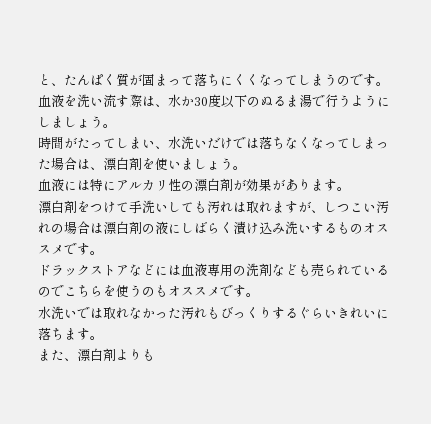と、たんぱく質が固まって落ちにくくなってしまうのです。
血液を洗い流す際は、水か30度以下のぬるま湯で行うようにしましょう。
時間がたってしまい、水洗いだけでは落ちなくなってしまった場合は、漂白剤を使いましょう。
血液には特にアルカリ性の漂白剤が効果があります。
漂白剤をつけて手洗いしても汚れは取れますが、しつこい汚れの場合は漂白剤の液にしばらく漬け込み洗いするものオススメです。
ドラックストアなどには血液専用の洗剤なども売られているのでこちらを使うのもオススメです。
水洗いでは取れなかった汚れもびっくりするぐらいきれいに落ちます。
また、漂白剤よりも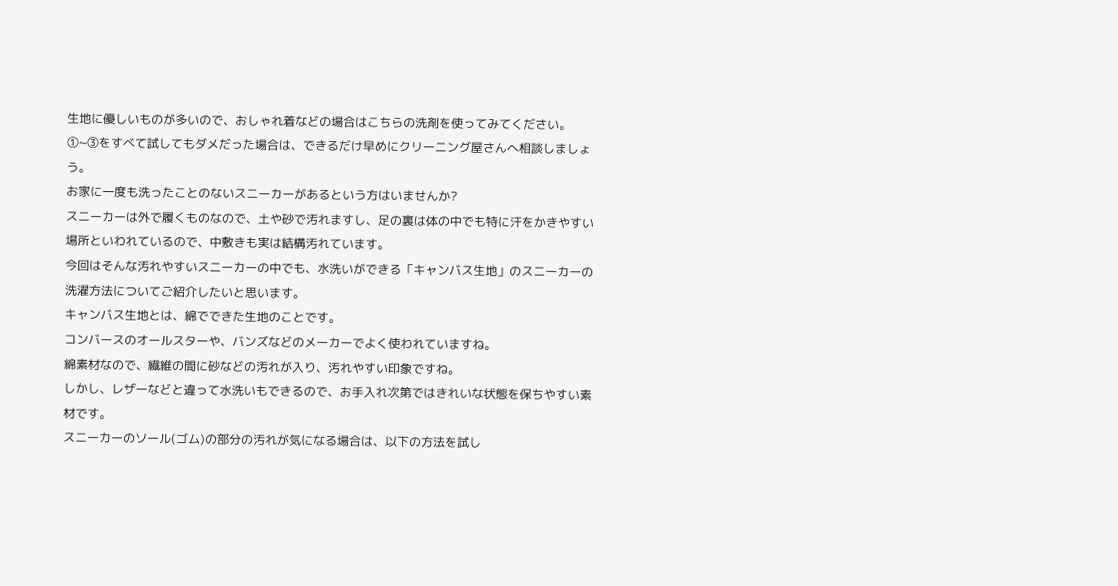生地に優しいものが多いので、おしゃれ着などの場合はこちらの洗剤を使ってみてください。
①~③をすべて試してもダメだった場合は、できるだけ早めにクリーニング屋さんへ相談しましょう。
お家に一度も洗ったことのないスニーカーがあるという方はいませんか?
スニーカーは外で履くものなので、土や砂で汚れますし、足の裏は体の中でも特に汗をかきやすい場所といわれているので、中敷きも実は結構汚れています。
今回はそんな汚れやすいスニーカーの中でも、水洗いができる「キャンバス生地」のスニーカーの洗濯方法についてご紹介したいと思います。
キャンバス生地とは、綿でできた生地のことです。
コンバースのオールスターや、バンズなどのメーカーでよく使われていますね。
綿素材なので、繊維の間に砂などの汚れが入り、汚れやすい印象ですね。
しかし、レザーなどと違って水洗いもできるので、お手入れ次第ではきれいな状態を保ちやすい素材です。
スニーカーのソール(ゴム)の部分の汚れが気になる場合は、以下の方法を試し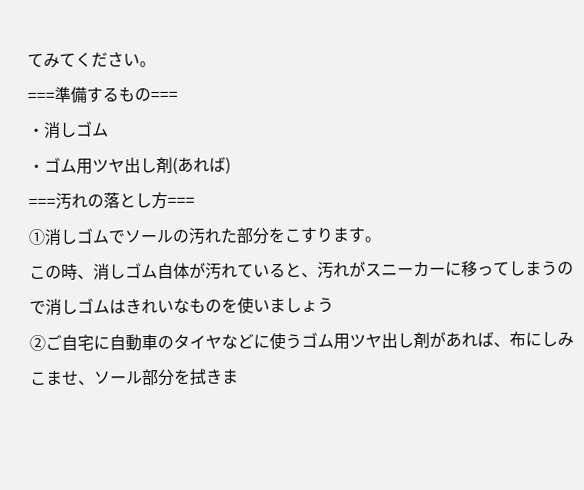てみてください。
===準備するもの===
・消しゴム
・ゴム用ツヤ出し剤(あれば)
===汚れの落とし方===
①消しゴムでソールの汚れた部分をこすります。
この時、消しゴム自体が汚れていると、汚れがスニーカーに移ってしまうので消しゴムはきれいなものを使いましょう
②ご自宅に自動車のタイヤなどに使うゴム用ツヤ出し剤があれば、布にしみこませ、ソール部分を拭きま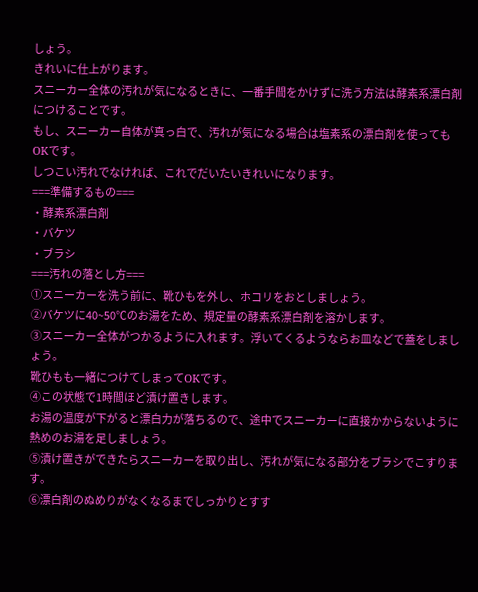しょう。
きれいに仕上がります。
スニーカー全体の汚れが気になるときに、一番手間をかけずに洗う方法は酵素系漂白剤につけることです。
もし、スニーカー自体が真っ白で、汚れが気になる場合は塩素系の漂白剤を使ってもOKです。
しつこい汚れでなければ、これでだいたいきれいになります。
===準備するもの===
・酵素系漂白剤
・バケツ
・ブラシ
===汚れの落とし方===
①スニーカーを洗う前に、靴ひもを外し、ホコリをおとしましょう。
②バケツに40~50℃のお湯をため、規定量の酵素系漂白剤を溶かします。
③スニーカー全体がつかるように入れます。浮いてくるようならお皿などで蓋をしましょう。
靴ひもも一緒につけてしまってOKです。
④この状態で1時間ほど漬け置きします。
お湯の温度が下がると漂白力が落ちるので、途中でスニーカーに直接かからないように熱めのお湯を足しましょう。
⑤漬け置きができたらスニーカーを取り出し、汚れが気になる部分をブラシでこすります。
⑥漂白剤のぬめりがなくなるまでしっかりとすす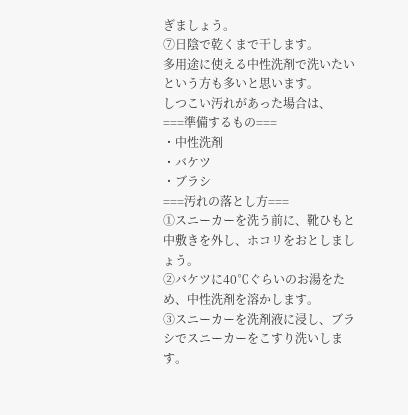ぎましょう。
⑦日陰で乾くまで干します。
多用途に使える中性洗剤で洗いたいという方も多いと思います。
しつこい汚れがあった場合は、
===準備するもの===
・中性洗剤
・バケツ
・ブラシ
===汚れの落とし方===
①スニーカーを洗う前に、靴ひもと中敷きを外し、ホコリをおとしましょう。
②バケツに40℃ぐらいのお湯をため、中性洗剤を溶かします。
③スニーカーを洗剤液に浸し、ブラシでスニーカーをこすり洗いします。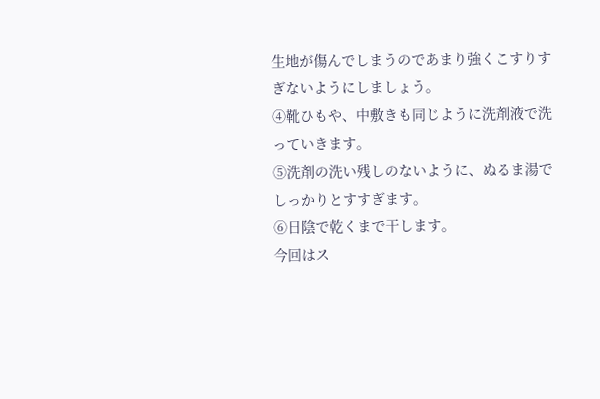生地が傷んでしまうのであまり強くこすりすぎないようにしましょう。
④靴ひもや、中敷きも同じように洗剤液で洗っていきます。
⑤洗剤の洗い残しのないように、ぬるま湯でしっかりとすすぎます。
⑥日陰で乾くまで干します。
今回はス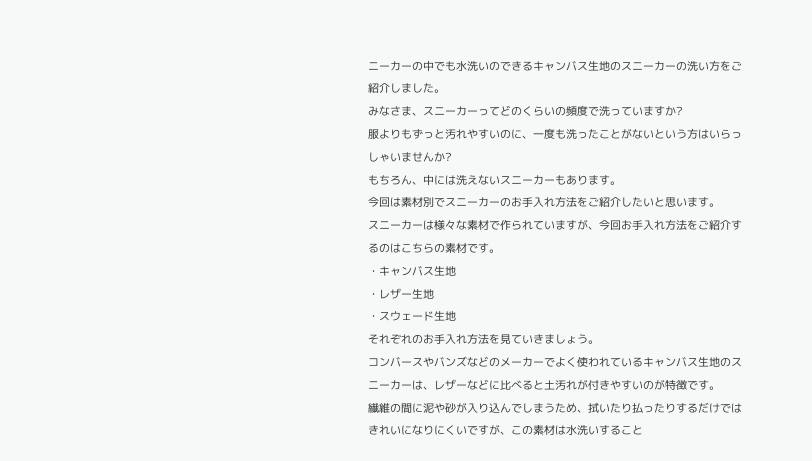ニーカーの中でも水洗いのできるキャンバス生地のスニーカーの洗い方をご紹介しました。
みなさま、スニーカーってどのくらいの頻度で洗っていますか?
服よりもずっと汚れやすいのに、一度も洗ったことがないという方はいらっしゃいませんか?
もちろん、中には洗えないスニーカーもあります。
今回は素材別でスニーカーのお手入れ方法をご紹介したいと思います。
スニーカーは様々な素材で作られていますが、今回お手入れ方法をご紹介するのはこちらの素材です。
・キャンバス生地
・レザー生地
・スウェード生地
それぞれのお手入れ方法を見ていきましょう。
コンバースやバンズなどのメーカーでよく使われているキャンバス生地のスニーカーは、レザーなどに比べると土汚れが付きやすいのが特徴です。
繊維の間に泥や砂が入り込んでしまうため、拭いたり払ったりするだけではきれいになりにくいですが、この素材は水洗いすること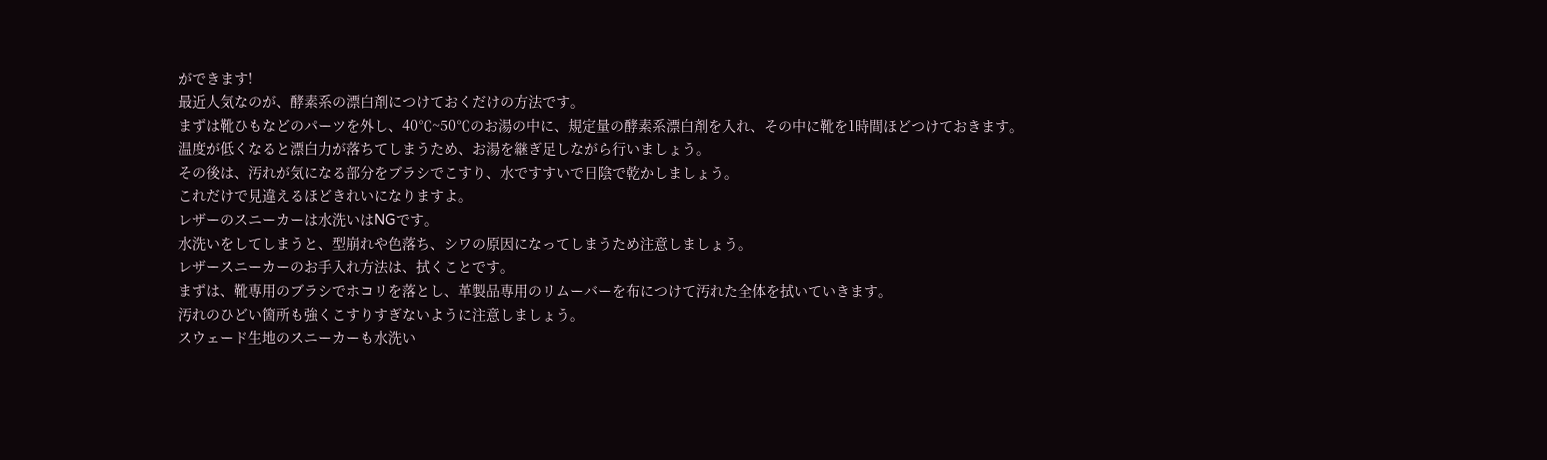ができます!
最近人気なのが、酵素系の漂白剤につけておくだけの方法です。
まずは靴ひもなどのパーツを外し、40℃~50℃のお湯の中に、規定量の酵素系漂白剤を入れ、その中に靴を1時間ほどつけておきます。
温度が低くなると漂白力が落ちてしまうため、お湯を継ぎ足しながら行いましょう。
その後は、汚れが気になる部分をブラシでこすり、水ですすいで日陰で乾かしましょう。
これだけで見違えるほどきれいになりますよ。
レザーのスニーカーは水洗いはNGです。
水洗いをしてしまうと、型崩れや色落ち、シワの原因になってしまうため注意しましょう。
レザースニーカーのお手入れ方法は、拭くことです。
まずは、靴専用のブラシでホコリを落とし、革製品専用のリムーバーを布につけて汚れた全体を拭いていきます。
汚れのひどい箇所も強くこすりすぎないように注意しましょう。
スウェード生地のスニーカーも水洗い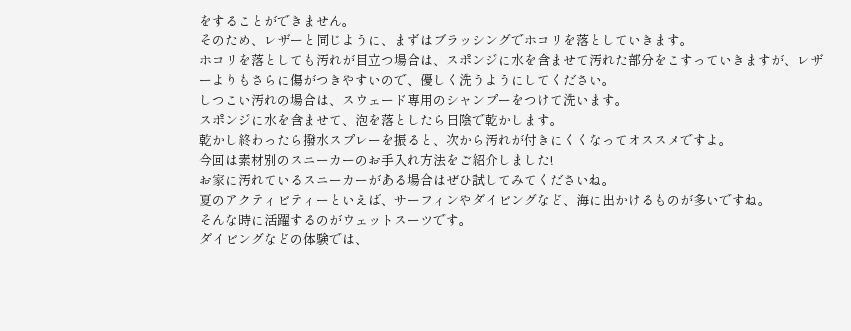をすることができません。
そのため、レザーと同じように、まずはブラッシングでホコリを落としていきます。
ホコリを落としても汚れが目立つ場合は、スポンジに水を含ませて汚れた部分をこすっていきますが、レザーよりもさらに傷がつきやすいので、優しく洗うようにしてください。
しつこい汚れの場合は、スウェード専用のシャンプーをつけて洗います。
スポンジに水を含ませて、泡を落としたら日陰で乾かします。
乾かし終わったら撥水スプレーを振ると、次から汚れが付きにくくなってオススメですよ。
今回は素材別のスニーカーのお手入れ方法をご紹介しました!
お家に汚れているスニーカーがある場合はぜひ試してみてくださいね。
夏のアクティビティーといえば、サーフィンやダイビングなど、海に出かけるものが多いですね。
そんな時に活躍するのがウェットスーツです。
ダイビングなどの体験では、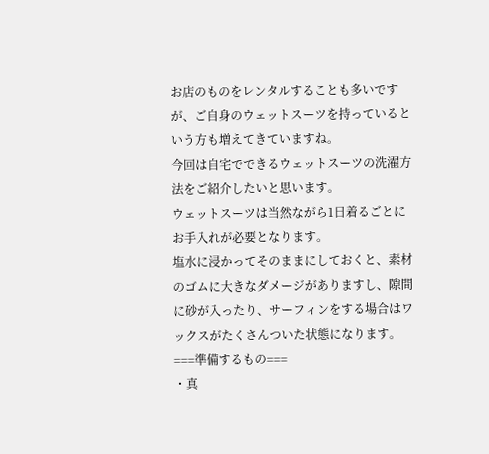お店のものをレンタルすることも多いですが、ご自身のウェットスーツを持っているという方も増えてきていますね。
今回は自宅でできるウェットスーツの洗濯方法をご紹介したいと思います。
ウェットスーツは当然ながら1日着るごとにお手入れが必要となります。
塩水に浸かってそのままにしておくと、素材のゴムに大きなダメージがありますし、隙間に砂が入ったり、サーフィンをする場合はワックスがたくさんついた状態になります。
===準備するもの===
・真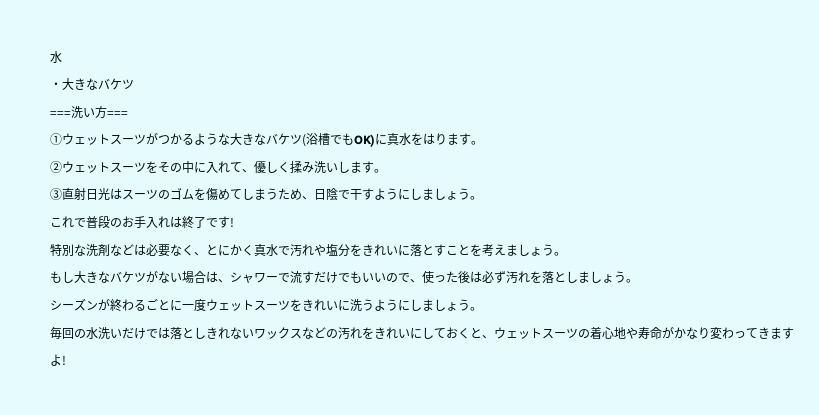水
・大きなバケツ
===洗い方===
①ウェットスーツがつかるような大きなバケツ(浴槽でもOK)に真水をはります。
②ウェットスーツをその中に入れて、優しく揉み洗いします。
③直射日光はスーツのゴムを傷めてしまうため、日陰で干すようにしましょう。
これで普段のお手入れは終了です!
特別な洗剤などは必要なく、とにかく真水で汚れや塩分をきれいに落とすことを考えましょう。
もし大きなバケツがない場合は、シャワーで流すだけでもいいので、使った後は必ず汚れを落としましょう。
シーズンが終わるごとに一度ウェットスーツをきれいに洗うようにしましょう。
毎回の水洗いだけでは落としきれないワックスなどの汚れをきれいにしておくと、ウェットスーツの着心地や寿命がかなり変わってきますよ!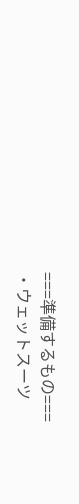===準備するもの===
・ウェットスーツ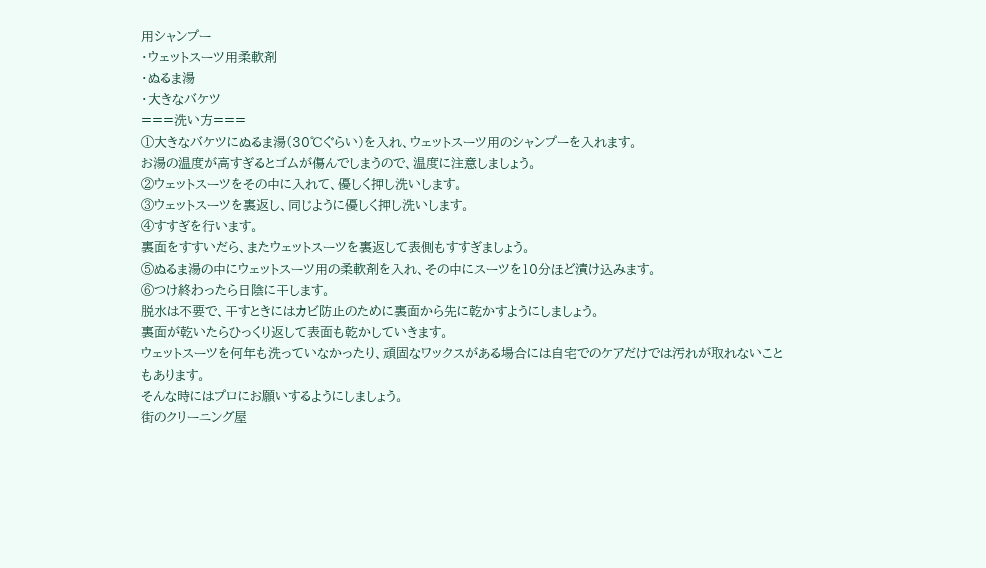用シャンプー
・ウェットスーツ用柔軟剤
・ぬるま湯
・大きなバケツ
===洗い方===
①大きなバケツにぬるま湯(30℃ぐらい)を入れ、ウェットスーツ用のシャンプーを入れます。
お湯の温度が高すぎるとゴムが傷んでしまうので、温度に注意しましょう。
②ウェットスーツをその中に入れて、優しく押し洗いします。
③ウェットスーツを裏返し、同じように優しく押し洗いします。
④すすぎを行います。
裏面をすすいだら、またウェットスーツを裏返して表側もすすぎましょう。
⑤ぬるま湯の中にウェットスーツ用の柔軟剤を入れ、その中にスーツを10分ほど漬け込みます。
⑥つけ終わったら日陰に干します。
脱水は不要で、干すときにはカビ防止のために裏面から先に乾かすようにしましょう。
裏面が乾いたらひっくり返して表面も乾かしていきます。
ウェットスーツを何年も洗っていなかったり、頑固なワックスがある場合には自宅でのケアだけでは汚れが取れないこともあります。
そんな時にはプロにお願いするようにしましょう。
街のクリーニング屋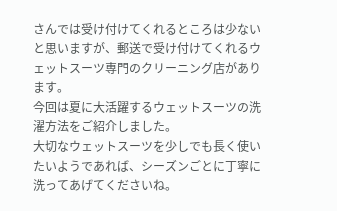さんでは受け付けてくれるところは少ないと思いますが、郵送で受け付けてくれるウェットスーツ専門のクリーニング店があります。
今回は夏に大活躍するウェットスーツの洗濯方法をご紹介しました。
大切なウェットスーツを少しでも長く使いたいようであれば、シーズンごとに丁寧に洗ってあげてくださいね。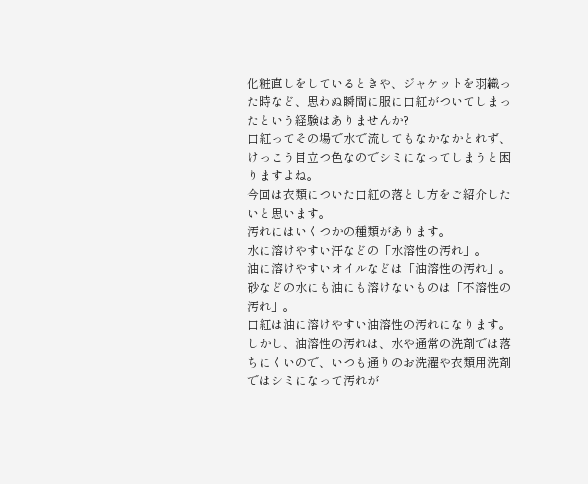化粧直しをしているときや、ジャケットを羽織った時など、思わぬ瞬間に服に口紅がついてしまったという経験はありませんか?
口紅ってその場で水で流してもなかなかとれず、けっこう目立つ色なのでシミになってしまうと困りますよね。
今回は衣類についた口紅の落とし方をご紹介したいと思います。
汚れにはいくつかの種類があります。
水に溶けやすい汗などの「水溶性の汚れ」。
油に溶けやすいオイルなどは「油溶性の汚れ」。
砂などの水にも油にも溶けないものは「不溶性の汚れ」。
口紅は油に溶けやすい油溶性の汚れになります。
しかし、油溶性の汚れは、水や通常の洗剤では落ちにくいので、いつも通りのお洗濯や衣類用洗剤ではシミになって汚れが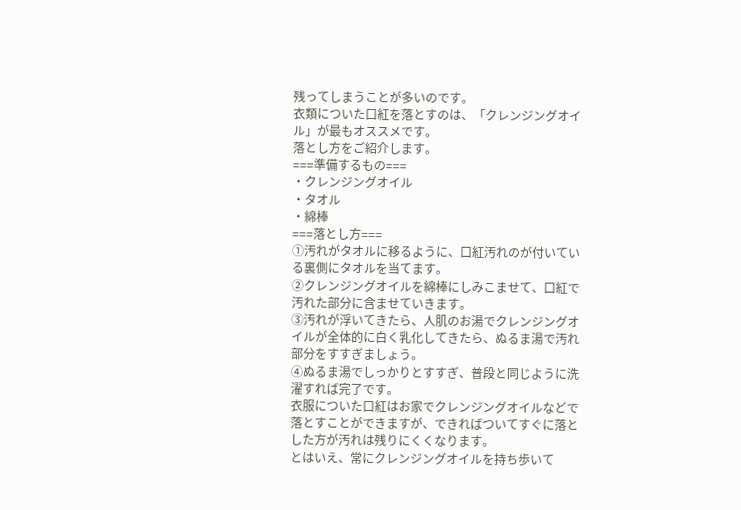残ってしまうことが多いのです。
衣類についた口紅を落とすのは、「クレンジングオイル」が最もオススメです。
落とし方をご紹介します。
===準備するもの===
・クレンジングオイル
・タオル
・綿棒
===落とし方===
①汚れがタオルに移るように、口紅汚れのが付いている裏側にタオルを当てます。
②クレンジングオイルを綿棒にしみこませて、口紅で汚れた部分に含ませていきます。
③汚れが浮いてきたら、人肌のお湯でクレンジングオイルが全体的に白く乳化してきたら、ぬるま湯で汚れ部分をすすぎましょう。
④ぬるま湯でしっかりとすすぎ、普段と同じように洗濯すれば完了です。
衣服についた口紅はお家でクレンジングオイルなどで落とすことができますが、できればついてすぐに落とした方が汚れは残りにくくなります。
とはいえ、常にクレンジングオイルを持ち歩いて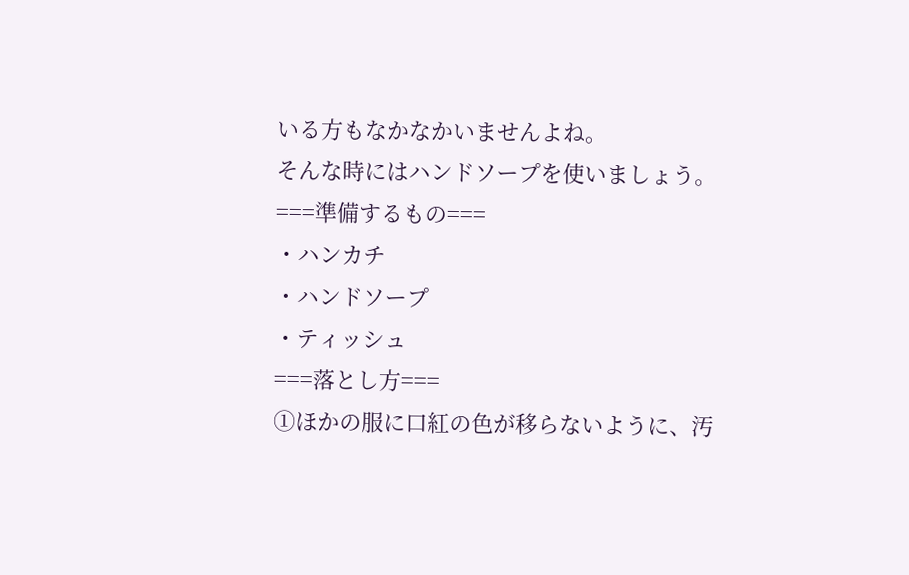いる方もなかなかいませんよね。
そんな時にはハンドソープを使いましょう。
===準備するもの===
・ハンカチ
・ハンドソープ
・ティッシュ
===落とし方===
①ほかの服に口紅の色が移らないように、汚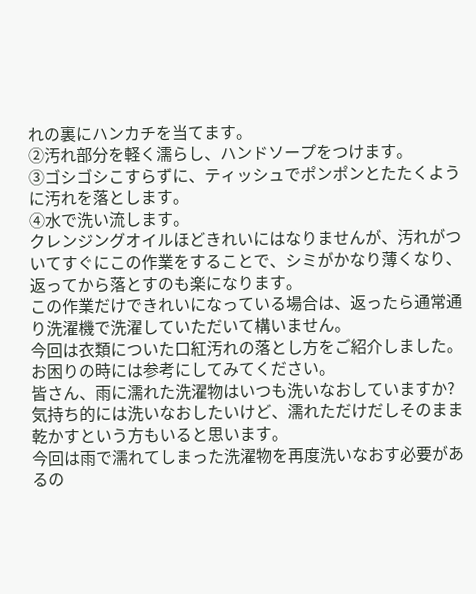れの裏にハンカチを当てます。
②汚れ部分を軽く濡らし、ハンドソープをつけます。
③ゴシゴシこすらずに、ティッシュでポンポンとたたくように汚れを落とします。
④水で洗い流します。
クレンジングオイルほどきれいにはなりませんが、汚れがついてすぐにこの作業をすることで、シミがかなり薄くなり、返ってから落とすのも楽になります。
この作業だけできれいになっている場合は、返ったら通常通り洗濯機で洗濯していただいて構いません。
今回は衣類についた口紅汚れの落とし方をご紹介しました。
お困りの時には参考にしてみてください。
皆さん、雨に濡れた洗濯物はいつも洗いなおしていますか?
気持ち的には洗いなおしたいけど、濡れただけだしそのまま乾かすという方もいると思います。
今回は雨で濡れてしまった洗濯物を再度洗いなおす必要があるの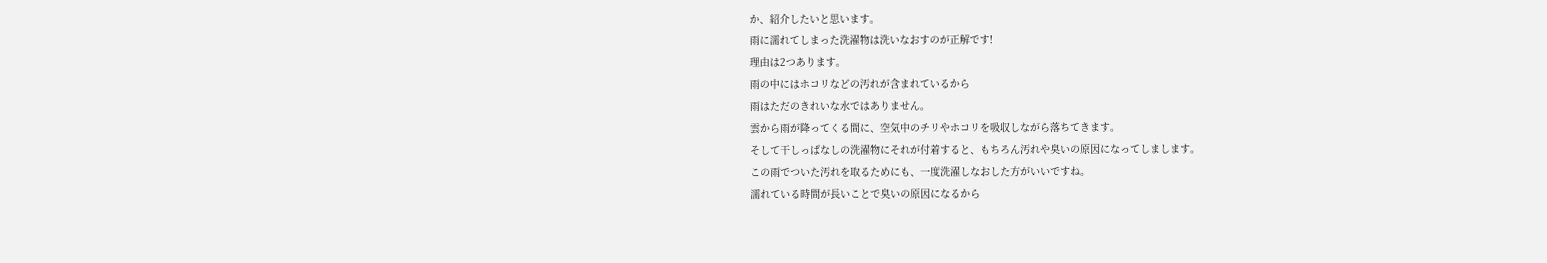か、紹介したいと思います。
雨に濡れてしまった洗濯物は洗いなおすのが正解です!
理由は2つあります。
雨の中にはホコリなどの汚れが含まれているから
雨はただのきれいな水ではありません。
雲から雨が降ってくる間に、空気中のチリやホコリを吸収しながら落ちてきます。
そして干しっぱなしの洗濯物にそれが付着すると、もちろん汚れや臭いの原因になってしまします。
この雨でついた汚れを取るためにも、一度洗濯しなおした方がいいですね。
濡れている時間が長いことで臭いの原因になるから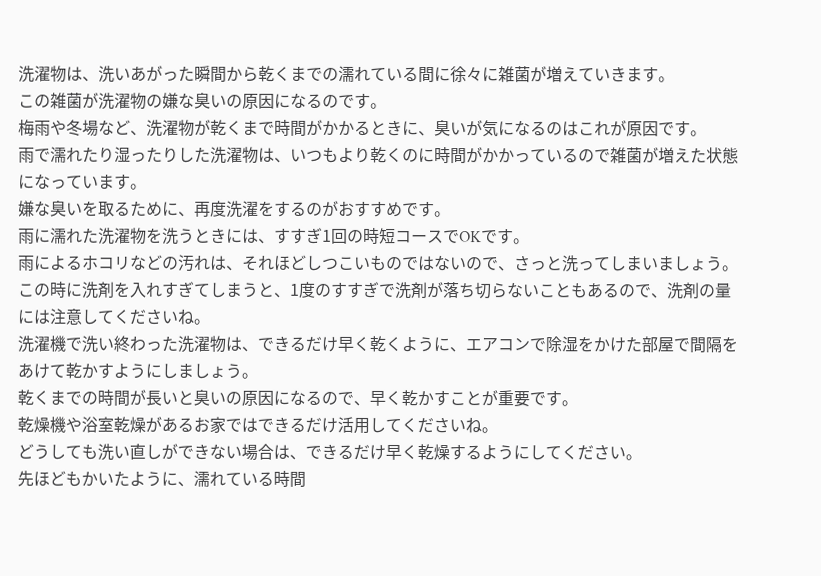洗濯物は、洗いあがった瞬間から乾くまでの濡れている間に徐々に雑菌が増えていきます。
この雑菌が洗濯物の嫌な臭いの原因になるのです。
梅雨や冬場など、洗濯物が乾くまで時間がかかるときに、臭いが気になるのはこれが原因です。
雨で濡れたり湿ったりした洗濯物は、いつもより乾くのに時間がかかっているので雑菌が増えた状態になっています。
嫌な臭いを取るために、再度洗濯をするのがおすすめです。
雨に濡れた洗濯物を洗うときには、すすぎ1回の時短コースでOKです。
雨によるホコリなどの汚れは、それほどしつこいものではないので、さっと洗ってしまいましょう。
この時に洗剤を入れすぎてしまうと、1度のすすぎで洗剤が落ち切らないこともあるので、洗剤の量には注意してくださいね。
洗濯機で洗い終わった洗濯物は、できるだけ早く乾くように、エアコンで除湿をかけた部屋で間隔をあけて乾かすようにしましょう。
乾くまでの時間が長いと臭いの原因になるので、早く乾かすことが重要です。
乾燥機や浴室乾燥があるお家ではできるだけ活用してくださいね。
どうしても洗い直しができない場合は、できるだけ早く乾燥するようにしてください。
先ほどもかいたように、濡れている時間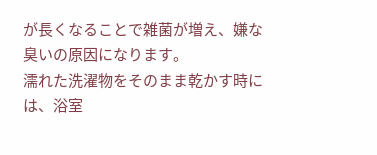が長くなることで雑菌が増え、嫌な臭いの原因になります。
濡れた洗濯物をそのまま乾かす時には、浴室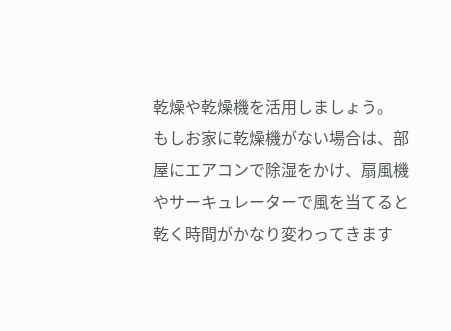乾燥や乾燥機を活用しましょう。
もしお家に乾燥機がない場合は、部屋にエアコンで除湿をかけ、扇風機やサーキュレーターで風を当てると乾く時間がかなり変わってきます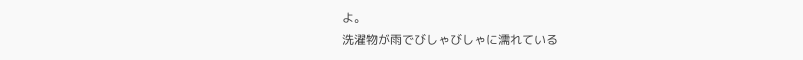よ。
洗濯物が雨でびしゃびしゃに濡れている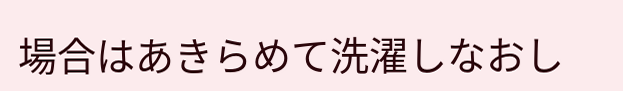場合はあきらめて洗濯しなおし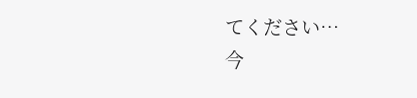てください…
今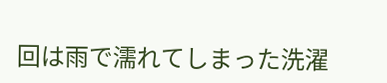回は雨で濡れてしまった洗濯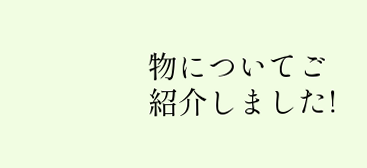物についてご紹介しました!